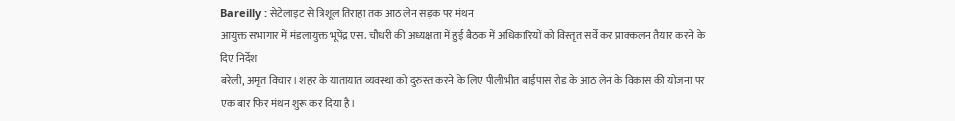Bareilly : सेटेलाइट से त्रिशूल तिराहा तक आठ लेन सड़क पर मंथन
आयुक्त सभागार में मंडलायुक्त भूपेंद्र एस. चौधरी की अध्यक्षता में हुई बैठक में अधिकारियों को विस्तृत सर्वे कर प्राक्कलन तैयार करने के दिए निर्देश
बरेली, अमृत विचार। शहर के यातायात व्यवस्था को दुरुस्त करने के लिए पीलीभीत बाईपास रोड के आठ लेन के विकास की योजना पर एक बार फिर मंथन शुरू कर दिया है।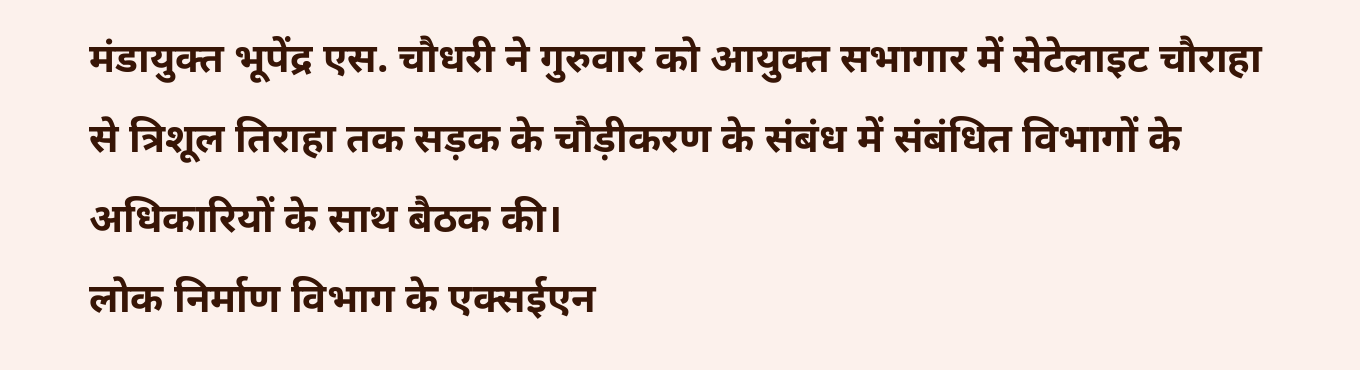मंडायुक्त भूपेंद्र एस. चौधरी ने गुरुवार को आयुक्त सभागार में सेटेलाइट चौराहा से त्रिशूल तिराहा तक सड़क के चौड़ीकरण के संबंध में संबंधित विभागों के अधिकारियों के साथ बैठक की।
लोक निर्माण विभाग के एक्सईएन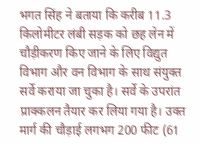भगत सिंह ने बताया कि करीब 11.3 किलोमीटर लंबी सड़क को छह लेन में चौड़ीकरण किए जाने के लिए विद्युत विभाग और वन विभाग के साथ संयुक्त सर्वे कराया जा चुका है। सर्वे के उपरांत प्राक्कलन तैयार कर लिया गया है। उक्त मार्ग की चौड़ाई लगभग 200 फीट (61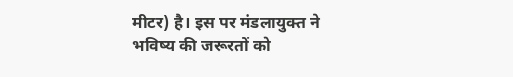मीटर) है। इस पर मंडलायुक्त ने भविष्य की जरूरतों को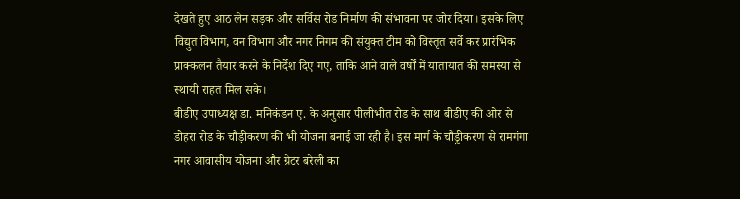देखते हुए आठ लेन सड़क और सर्विस रोड निर्माण की संभावना पर जोर दिया। इसके लिए विद्युत विभाग, वन विभाग और नगर निगम की संयुक्त टीम को विस्तृत सर्वे कर प्रारंभिक प्राक्कलन तैयार करने के निर्देश दिए गए, ताकि आने वाले वर्षों में यातायात की समस्या से स्थायी राहत मिल सके।
बीडीए उपाध्यक्ष डा. मनिकंडन ए. के अनुसार पीलीभीत रोड के साथ बीडीए की ओर से डोहरा रोड के चौड़ीकरण की भी योजना बनाई जा रही है। इस मार्ग के चौड़ृीकरण से रामगंगा नगर आवासीय योजना और ग्रेटर बरेली का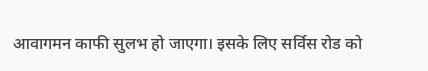आवागमन काफी सुलभ हो जाएगा। इसके लिए सर्विस रोड को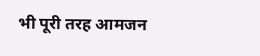भी पूरी तरह आमजन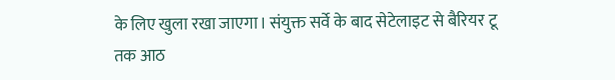के लिए खुला रखा जाएगा। संयुक्त सर्वे के बाद सेटेलाइट से बैरियर टू तक आठ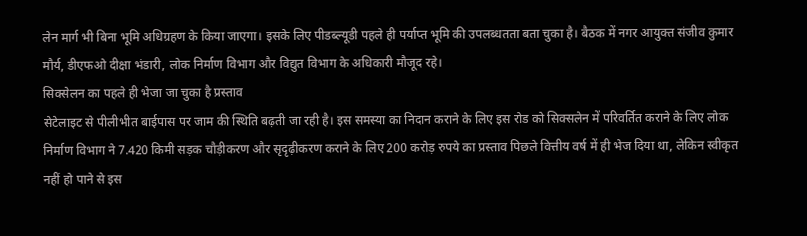लेन मार्ग भी बिना भूमि अधिग्रहण के किया जाएगा। इसके लिए पीडब्ल्यूडी पहले ही पर्याप्त भूमि की उपलब्धतता बता चुका है। बैठक में नगर आयुक्त संजीव कुमार मौर्य, डीएफओ दीक्षा भंडारी, लोक निर्माण विभाग और विद्युत विभाग के अधिकारी मौजूद रहे।
सिक्सेलन का पहले ही भेजा जा चुका है प्रस्ताव
सेटेलाइट से पीलीभीत बाईपास पर जाम की स्थिति बढ़ती जा रही है। इस समस्या का निदान कराने के लिए इस रोड को सिक्सलेन में परिवर्तित कराने के लिए लोक निर्माण विभाग ने 7.420 किमी सड़क चौड़ीकरण और सृदृढ़ीकरण कराने के लिए 200 करोड़ रुपये का प्रस्ताव पिछले वित्तीय वर्ष में ही भेज दिया था, लेकिन स्वीकृत नहीं हो पाने से इस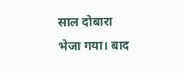साल दोबारा भेजा गया। बाद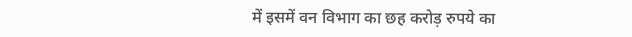में इसमें वन विभाग का छह करोड़ रुपये का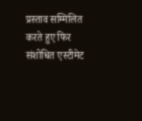प्रस्ताव सम्मिलित करते हुए फिर संशोधित एस्टीमेट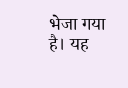भेजा गया है। यह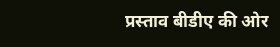प्रस्ताव बीडीए की ओर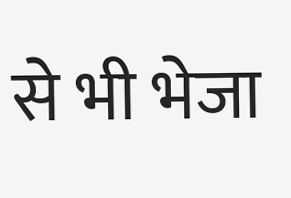से भी भेजा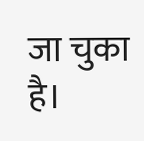जा चुका है।